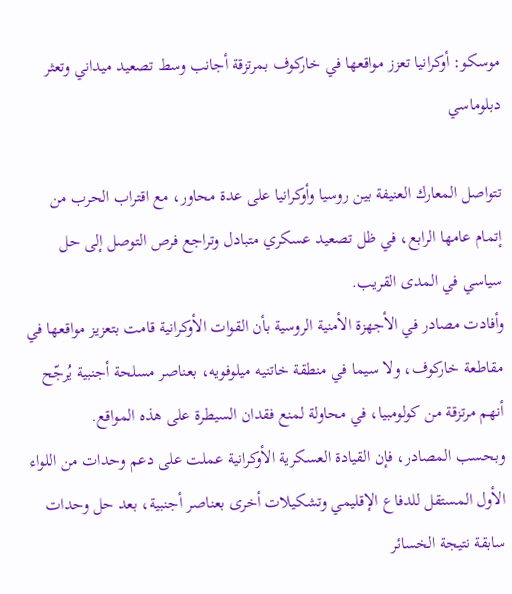موسكو: أوكرانيا تعزز مواقعها في خاركوف بمرتزقة أجانب وسط تصعيد ميداني وتعثر دبلوماسي

تتواصل المعارك العنيفة بين روسيا وأوكرانيا على عدة محاور، مع اقتراب الحرب من إتمام عامها الرابع، في ظل تصعيد عسكري متبادل وتراجع فرص التوصل إلى حل سياسي في المدى القريب.
وأفادت مصادر في الأجهزة الأمنية الروسية بأن القوات الأوكرانية قامت بتعزيز مواقعها في مقاطعة خاركوف، ولا سيما في منطقة خاتنيه ميلوفويه، بعناصر مسلحة أجنبية يُرجّح أنهم مرتزقة من كولومبيا، في محاولة لمنع فقدان السيطرة على هذه المواقع.
وبحسب المصادر، فإن القيادة العسكرية الأوكرانية عملت على دعم وحدات من اللواء الأول المستقل للدفاع الإقليمي وتشكيلات أخرى بعناصر أجنبية، بعد حل وحدات سابقة نتيجة الخسائر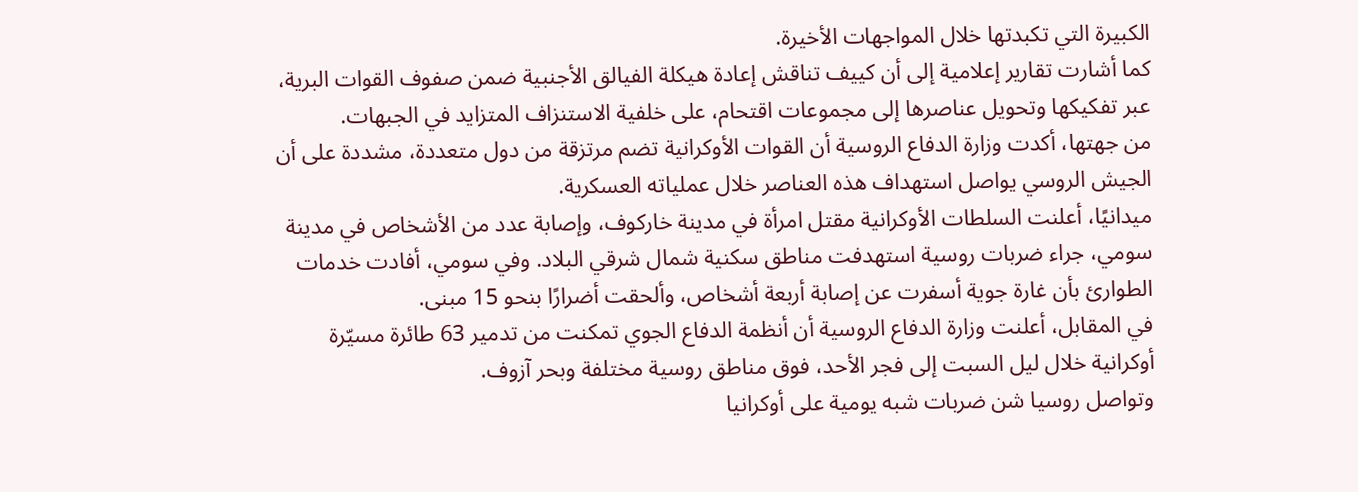الكبيرة التي تكبدتها خلال المواجهات الأخيرة.
كما أشارت تقارير إعلامية إلى أن كييف تناقش إعادة هيكلة الفيالق الأجنبية ضمن صفوف القوات البرية، عبر تفكيكها وتحويل عناصرها إلى مجموعات اقتحام، على خلفية الاستنزاف المتزايد في الجبهات.
من جهتها، أكدت وزارة الدفاع الروسية أن القوات الأوكرانية تضم مرتزقة من دول متعددة، مشددة على أن الجيش الروسي يواصل استهداف هذه العناصر خلال عملياته العسكرية.
ميدانيًا، أعلنت السلطات الأوكرانية مقتل امرأة في مدينة خاركوف، وإصابة عدد من الأشخاص في مدينة سومي، جراء ضربات روسية استهدفت مناطق سكنية شمال شرقي البلاد. وفي سومي، أفادت خدمات الطوارئ بأن غارة جوية أسفرت عن إصابة أربعة أشخاص، وألحقت أضرارًا بنحو 15 مبنى.
في المقابل، أعلنت وزارة الدفاع الروسية أن أنظمة الدفاع الجوي تمكنت من تدمير 63 طائرة مسيّرة أوكرانية خلال ليل السبت إلى فجر الأحد، فوق مناطق روسية مختلفة وبحر آزوف.
وتواصل روسيا شن ضربات شبه يومية على أوكرانيا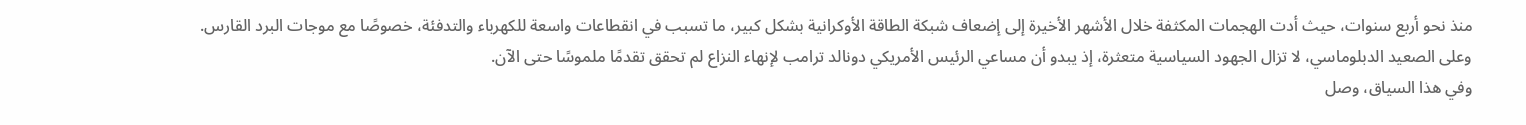منذ نحو أربع سنوات، حيث أدت الهجمات المكثفة خلال الأشهر الأخيرة إلى إضعاف شبكة الطاقة الأوكرانية بشكل كبير، ما تسبب في انقطاعات واسعة للكهرباء والتدفئة، خصوصًا مع موجات البرد القارس.
وعلى الصعيد الدبلوماسي، لا تزال الجهود السياسية متعثرة، إذ يبدو أن مساعي الرئيس الأمريكي دونالد ترامب لإنهاء النزاع لم تحقق تقدمًا ملموسًا حتى الآن.
وفي هذا السياق، وصل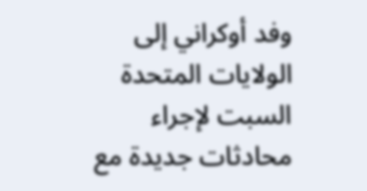وفد أوكراني إلى الولايات المتحدة السبت لإجراء محادثات جديدة مع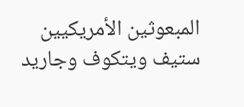المبعوثين الأمريكيين ستيف ويتكوف وجاريد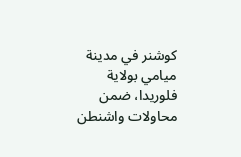كوشنر في مدينة ميامي بولاية فلوريدا، ضمن محاولات واشنطن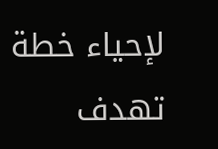لإحياء خطة تهدف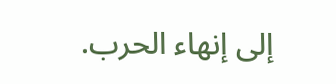إلى إنهاء الحرب.